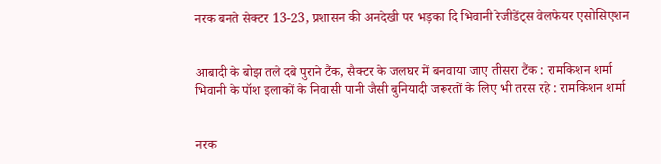नरक बनते सेक्टर 13-23, प्रशासन की अनदेखी पर भड़का दि भिवानी रेजीडेंट्स वेलफेयर एसोसिएशन


आबादी के बोझ तले दबे पुराने टैंक, सैक्टर के जलघर में बनवाया जाए तीसरा टैंक : रामकिशन शर्मा
भिवानी के पॉश इलाकों के निवासी पानी जैसी बुनियादी जरूरतों के लिए भी तरस रहे : रामकिशन शर्मा


नरक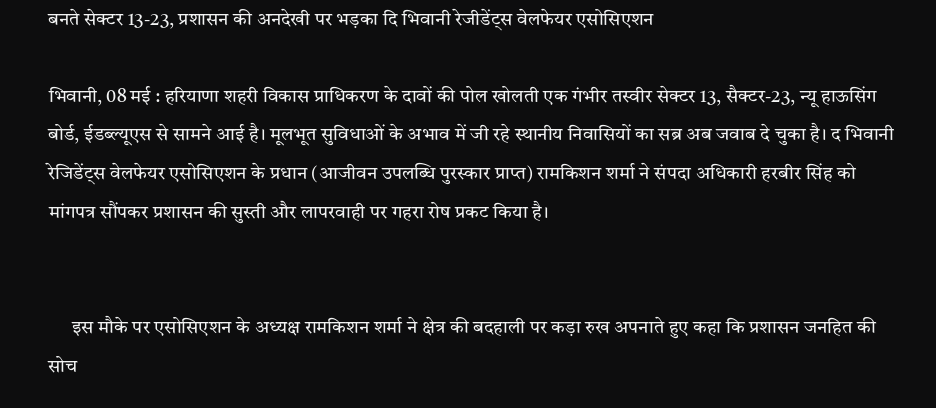बनते सेक्टर 13-23, प्रशासन की अनदेखी पर भड़का दि भिवानी रेजीडेंट्स वेलफेयर एसोसिएशन

भिवानी, 08 मई : हरियाणा शहरी विकास प्राधिकरण के दावों की पोल खोलती एक गंभीर तस्वीर सेक्टर 13, सैक्टर-23, न्यू हाऊसिंग बोर्ड, ईडब्ल्यूएस से सामने आई है। मूलभूत सुविधाओं के अभाव में जी रहे स्थानीय निवासियों का सब्र अब जवाब दे चुका है। द भिवानी रेजिडेंट्स वेलफेयर एसोसिएशन के प्रधान (आजीवन उपलब्धि पुरस्कार प्राप्त) रामकिशन शर्मा ने संपदा अधिकारी हरबीर सिंह को मांगपत्र सौंपकर प्रशासन की सुस्ती और लापरवाही पर गहरा रोष प्रकट किया है।


      इस मौके पर एसोसिएशन के अध्यक्ष रामकिशन शर्मा ने क्षेत्र की बदहाली पर कड़ा रुख अपनाते हुए कहा कि प्रशासन जनहित की सोच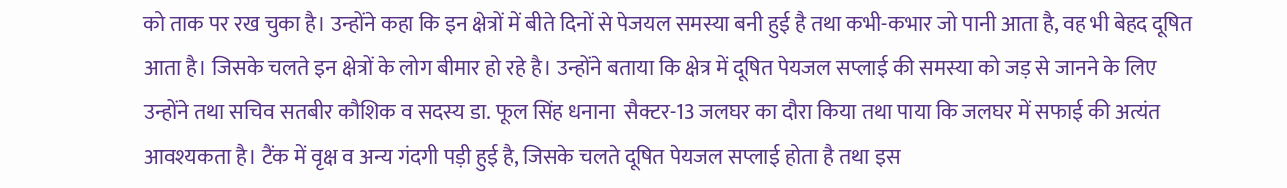को ताक पर रख चुका है। उन्होंने कहा कि इन क्षेत्रों में बीते दिनों से पेजयल समस्या बनी हुई है तथा कभी-कभार जो पानी आता है, वह भी बेहद दूषित आता है। जिसके चलते इन क्षेत्रों के लोग बीमार हो रहे है। उन्होंने बताया कि क्षेत्र में दूषित पेयजल सप्लाई की समस्या को जड़ से जानने के लिए उन्होंने तथा सचिव सतबीर कौशिक व सदस्य डा. फूल सिंह धनाना  सैक्टर-13 जलघर का दौरा किया तथा पाया कि जलघर में सफाई की अत्यंत आवश्यकता है। टैंक में वृक्ष व अन्य गंदगी पड़ी हुई है, जिसके चलते दूषित पेयजल सप्लाई होता है तथा इस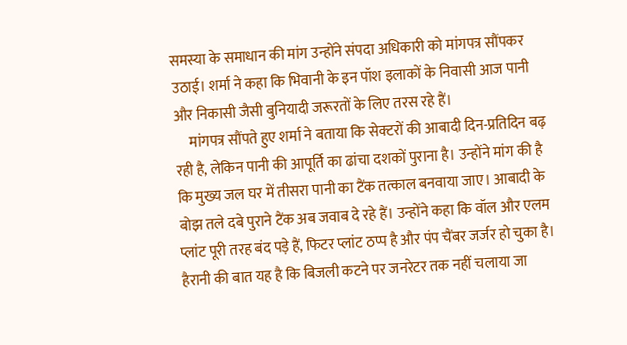समस्या के समाधान की मांग उन्होंने संपदा अधिकारी को मांगपत्र सौंपकर उठाई। शर्मा ने कहा कि भिवानी के इन पॉश इलाकों के निवासी आज पानी और निकासी जैसी बुनियादी जरूरतों के लिए तरस रहे हैं।
     मांगपत्र सौंपते हुए शर्मा ने बताया कि सेक्टरों की आबादी दिन-प्रतिदिन बढ़ रही है, लेकिन पानी की आपूर्ति का ढांचा दशकों पुराना है। उन्होंने मांग की है कि मुख्य जल घर में तीसरा पानी का टैंक तत्काल बनवाया जाए। आबादी के बोझ तले दबे पुराने टैंक अब जवाब दे रहे हैं। उन्होंने कहा कि वॉल और एलम प्लांट पूरी तरह बंद पड़े हैं, फिटर प्लांट ठप्प है और पंप चैंबर जर्जर हो चुका है। हैरानी की बात यह है कि बिजली कटने पर जनरेटर तक नहीं चलाया जा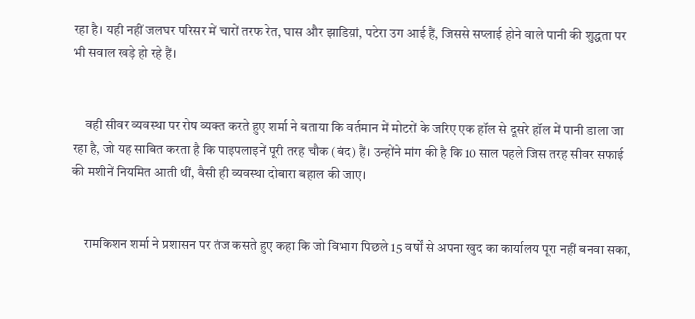रहा है। यही नहीं जलघर परिसर में चारों तरफ रेत, घास और झाडिय़ां, पटेरा उग आई हैं, जिससे सप्लाई होने वाले पानी की शुद्धता पर भी सवाल खड़े हो रहे हैं।


     वही सीवर व्यवस्था पर रोष व्यक्त करते हुए शर्मा ने बताया कि वर्तमान में मोटरों के जरिए एक हॉल से दूसरे हॉल में पानी डाला जा रहा है, जो यह साबित करता है कि पाइपलाइनें पूरी तरह चौक (बंद) हैं। उन्होंने मांग की है कि 10 साल पहले जिस तरह सीवर सफाई की मशीनें नियमित आती थीं, वैसी ही व्यवस्था दोबारा बहाल की जाए।


     रामकिशन शर्मा ने प्रशासन पर तंज कसते हुए कहा कि जो विभाग पिछले 15 वर्षों से अपना खुद का कार्यालय पूरा नहीं बनवा सका,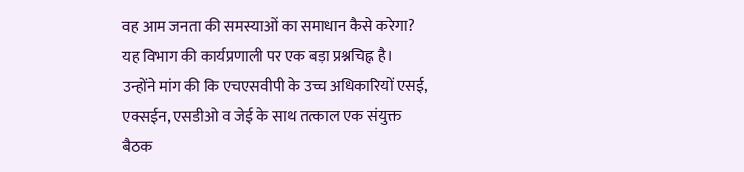वह आम जनता की समस्याओं का समाधान कैसे करेगा? यह विभाग की कार्यप्रणाली पर एक बड़ा प्रश्नचिह्न है। उन्होंने मांग की कि एचएसवीपी के उच्च अधिकारियों एसई, एक्सईन, एसडीओ व जेई के साथ तत्काल एक संयुक्त बैठक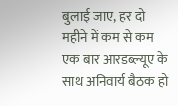बुलाई जाए, हर दो महीने में कम से कम एक बार आरडब्ल्यूए के साथ अनिवार्य बैठक हो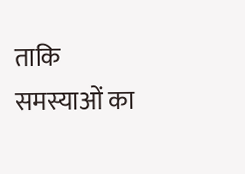ताकि समस्याओं का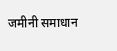जमीनी समाधान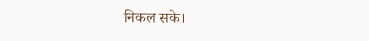निकल सके।